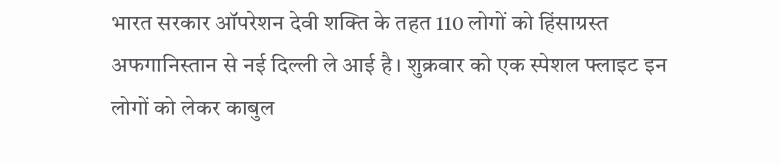भारत सरकार ऑपरेशन देवी शक्ति के तहत 110 लोगों को हिंसाग्रस्त अफगानिस्तान से नई दिल्ली ले आई है। शुक्रवार को एक स्पेशल फ्लाइट इन लोगों को लेकर काबुल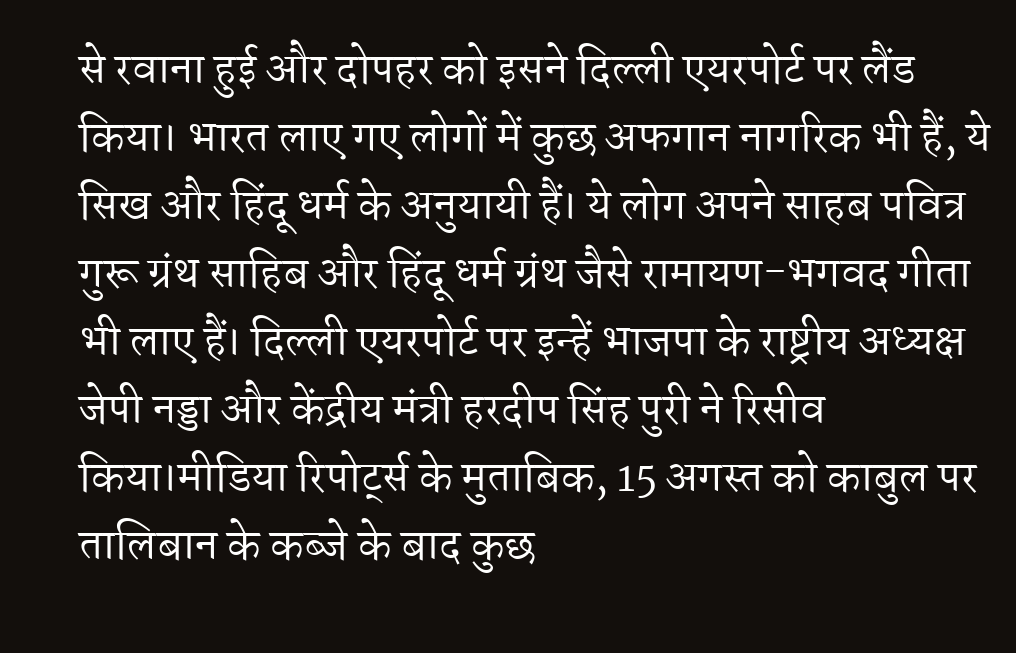से रवाना हुई और दोपहर को इसने दिल्ली एयरपोर्ट पर लैंड किया। भारत लाए गए लोगों में कुछ अफगान नागरिक भी हैं, ये सिख और हिंदू धर्म के अनुयायी हैं। ये लोग अपने साहब पवित्र गुरू ग्रंथ साहिब और हिंदू धर्म ग्रंथ जैसे रामायण-भगवद गीता भी लाए हैं। दिल्ली एयरपोर्ट पर इन्हें भाजपा के राष्ट्रीय अध्यक्ष जेपी नड्डा और केंद्रीय मंत्री हरदीप सिंह पुरी ने रिसीव किया।मीडिया रिपोर्ट्स के मुताबिक, 15 अगस्त को काबुल पर तालिबान के कब्जे के बाद कुछ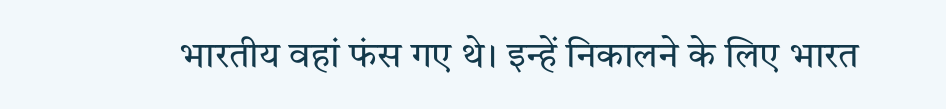भारतीय वहां फंस गए थे। इन्हें निकालने के लिए भारत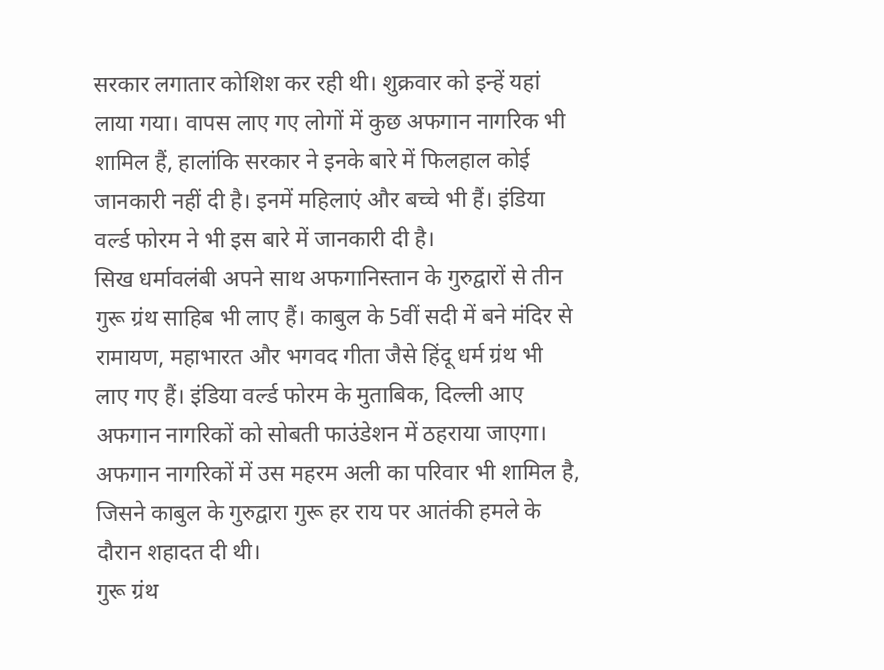सरकार लगातार कोशिश कर रही थी। शुक्रवार को इन्हें यहां लाया गया। वापस लाए गए लोगों में कुछ अफगान नागरिक भी शामिल हैं, हालांकि सरकार ने इनके बारे में फिलहाल कोई जानकारी नहीं दी है। इनमें महिलाएं और बच्चे भी हैं। इंडिया वर्ल्ड फोरम ने भी इस बारे में जानकारी दी है।
सिख धर्मावलंबी अपने साथ अफगानिस्तान के गुरुद्वारों से तीन गुरू ग्रंथ साहिब भी लाए हैं। काबुल के 5वीं सदी में बने मंदिर से रामायण, महाभारत और भगवद गीता जैसे हिंदू धर्म ग्रंथ भी लाए गए हैं। इंडिया वर्ल्ड फोरम के मुताबिक, दिल्ली आए अफगान नागरिकों को सोबती फाउंडेशन में ठहराया जाएगा। अफगान नागरिकों में उस महरम अली का परिवार भी शामिल है, जिसने काबुल के गुरुद्वारा गुरू हर राय पर आतंकी हमले के दौरान शहादत दी थी।
गुरू ग्रंथ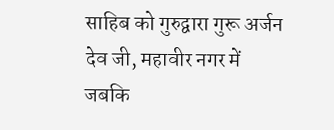साहिब को गुरुद्वारा गुरू अर्जन देव जी, महावीर नगर में जबकि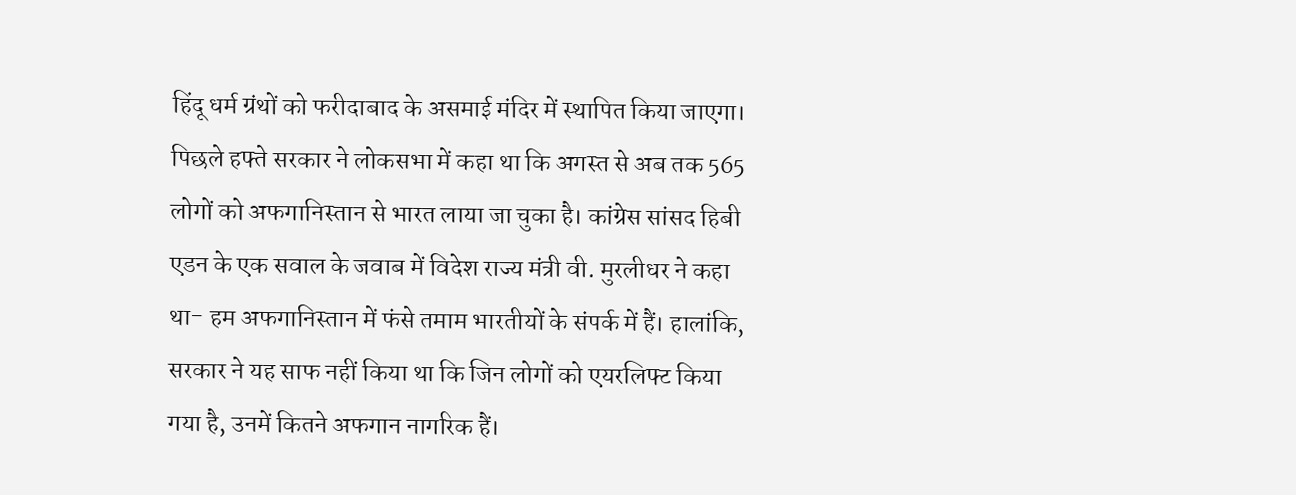हिंदू धर्म ग्रंथों को फरीदाबाद के असमाई मंदिर में स्थापित किया जाएगा।
पिछले हफ्ते सरकार ने लोकसभा में कहा था कि अगस्त से अब तक 565 लोगों को अफगानिस्तान से भारत लाया जा चुका है। कांग्रेस सांसद हिबी एडन के एक सवाल के जवाब में विदेश राज्य मंत्री वी. मुरलीधर ने कहा था- हम अफगानिस्तान में फंसे तमाम भारतीयों के संपर्क में हैं। हालांकि, सरकार ने यह साफ नहीं किया था कि जिन लोगों को एयरलिफ्ट किया गया है, उनमें कितने अफगान नागरिक हैं।